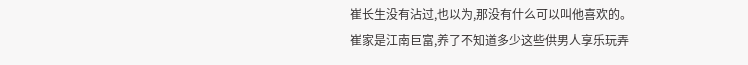崔长生没有沾过,也以为,那没有什么可以叫他喜欢的。
崔家是江南巨富,养了不知道多少这些供男人享乐玩弄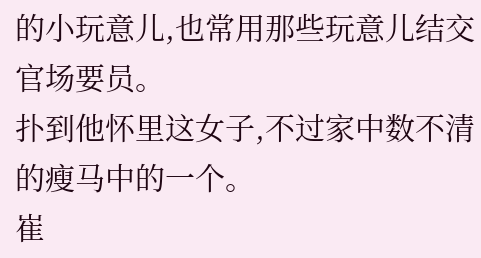的小玩意儿,也常用那些玩意儿结交官场要员。
扑到他怀里这女子,不过家中数不清的瘦马中的一个。
崔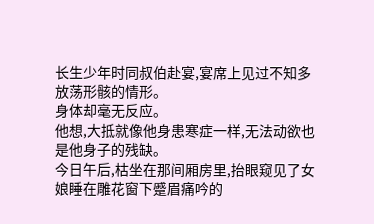长生少年时同叔伯赴宴,宴席上见过不知多放荡形骸的情形。
身体却毫无反应。
他想,大抵就像他身患寒症一样,无法动欲也是他身子的残缺。
今日午后,枯坐在那间厢房里,抬眼窥见了女娘睡在雕花窗下蹙眉痛吟的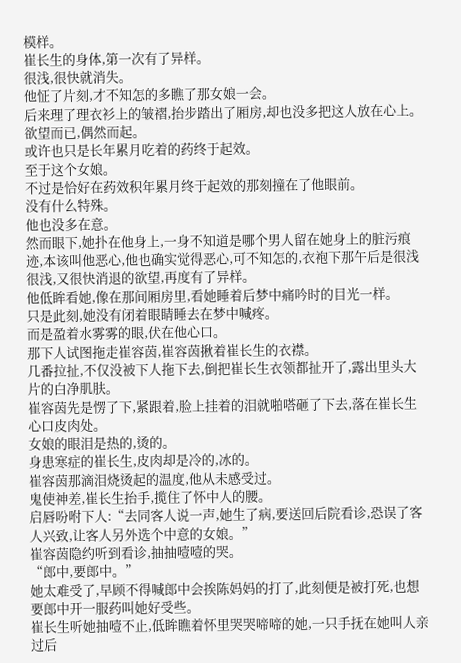模样。
崔长生的身体,第一次有了异样。
很浅,很快就消失。
他怔了片刻,才不知怎的多瞧了那女娘一会。
后来理了理衣衫上的皱褶,抬步踏出了厢房,却也没多把这人放在心上。
欲望而已,偶然而起。
或许也只是长年累月吃着的药终于起效。
至于这个女娘。
不过是恰好在药效积年累月终于起效的那刻撞在了他眼前。
没有什么特殊。
他也没多在意。
然而眼下,她扑在他身上,一身不知道是哪个男人留在她身上的脏污痕迹,本该叫他恶心,他也确实觉得恶心,可不知怎的,衣袍下那午后是很浅很浅,又很快消退的欲望,再度有了异样。
他低眸看她,像在那间厢房里,看她睡着后梦中痛吟时的目光一样。
只是此刻,她没有闭着眼睛睡去在梦中喊疼。
而是盈着水雾雾的眼,伏在他心口。
那下人试图拖走崔容茵,崔容茵揪着崔长生的衣襟。
几番拉扯,不仅没被下人拖下去,倒把崔长生衣领都扯开了,露出里头大片的白净肌肤。
崔容茵先是愣了下,紧跟着,脸上挂着的泪就啪嗒砸了下去,落在崔长生心口皮肉处。
女娘的眼泪是热的,烫的。
身患寒症的崔长生,皮肉却是冷的,冰的。
崔容茵那滴泪烧烫起的温度,他从未感受过。
鬼使神差,崔长生抬手,揽住了怀中人的腰。
启唇吩咐下人:“去同客人说一声,她生了病,要送回后院看诊,恐误了客人兴致,让客人另外选个中意的女娘。”
崔容茵隐约听到看诊,抽抽噎噎的哭。
“郎中,要郎中。”
她太难受了,早顾不得喊郎中会挨陈妈妈的打了,此刻便是被打死,也想要郎中开一服药叫她好受些。
崔长生听她抽噎不止,低眸瞧着怀里哭哭啼啼的她,一只手抚在她叫人亲过后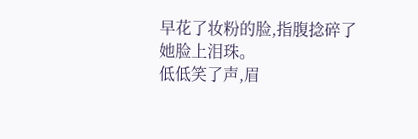早花了妆粉的脸,指腹捻碎了她脸上泪珠。
低低笑了声,眉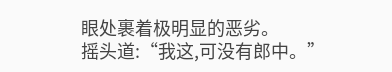眼处裹着极明显的恶劣。
摇头道:“我这,可没有郎中。”